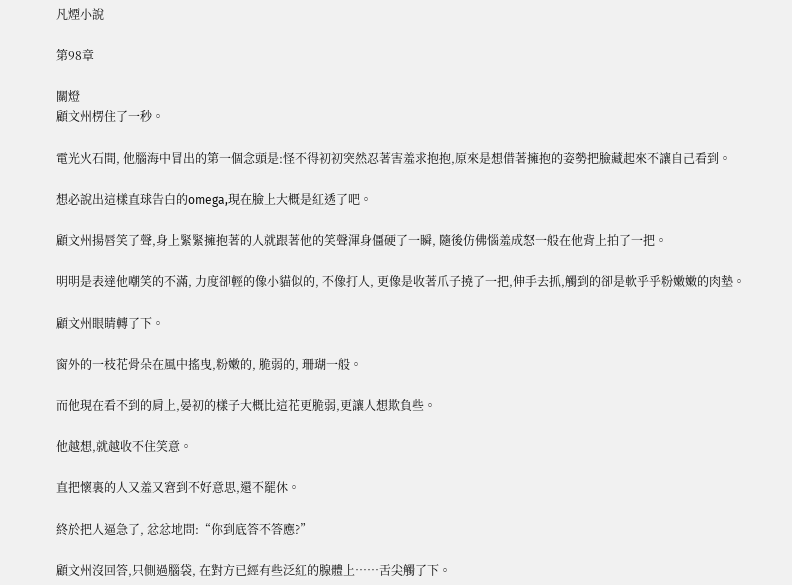凡煙小說

第98章

關燈
顧文州楞住了一秒。

電光火石間, 他腦海中冒出的第一個念頭是:怪不得初初突然忍著害羞求抱抱,原來是想借著擁抱的姿勢把臉藏起來不讓自己看到。

想必說出這樣直球告白的omega,現在臉上大概是紅透了吧。

顧文州揚唇笑了聲,身上緊緊擁抱著的人就跟著他的笑聲渾身僵硬了一瞬, 隨後仿佛惱羞成怒一般在他背上拍了一把。

明明是表達他嘲笑的不滿, 力度卻輕的像小貓似的, 不像打人, 更像是收著爪子撓了一把,伸手去抓,觸到的卻是軟乎乎粉嫩嫩的肉墊。

顧文州眼睛轉了下。

窗外的一枝花骨朵在風中搖曳,粉嫩的, 脆弱的, 珊瑚一般。

而他現在看不到的肩上,晏初的樣子大概比這花更脆弱,更讓人想欺負些。

他越想,就越收不住笑意。

直把懷裏的人又羞又窘到不好意思,還不罷休。

終於把人逼急了, 忿忿地問:“你到底答不答應?”

顧文州沒回答,只側過腦袋, 在對方已經有些泛紅的腺體上……舌尖觸了下。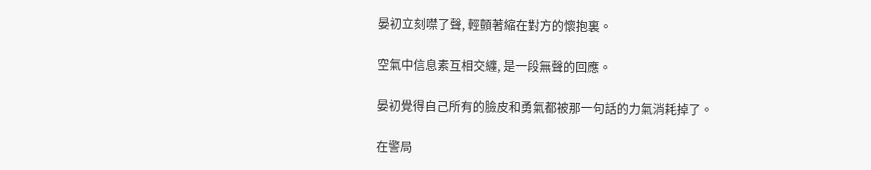晏初立刻噤了聲, 輕顫著縮在對方的懷抱裏。

空氣中信息素互相交纏, 是一段無聲的回應。

晏初覺得自己所有的臉皮和勇氣都被那一句話的力氣消耗掉了。

在警局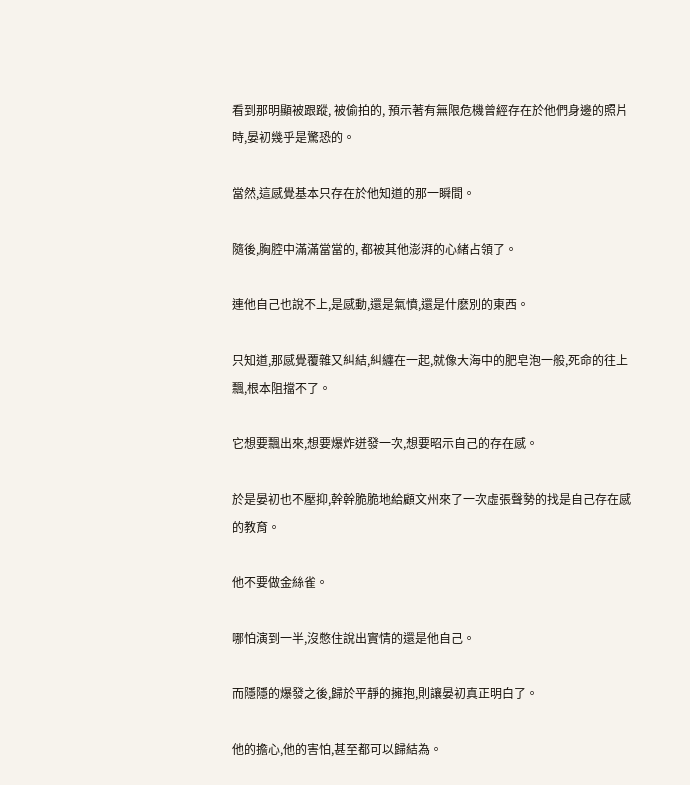看到那明顯被跟蹤, 被偷拍的, 預示著有無限危機曾經存在於他們身邊的照片時,晏初幾乎是驚恐的。

當然,這感覺基本只存在於他知道的那一瞬間。

隨後,胸腔中滿滿當當的, 都被其他澎湃的心緒占領了。

連他自己也說不上,是感動,還是氣憤,還是什麽別的東西。

只知道,那感覺覆雜又糾結,糾纏在一起,就像大海中的肥皂泡一般,死命的往上飄,根本阻擋不了。

它想要飄出來,想要爆炸迸發一次,想要昭示自己的存在感。

於是晏初也不壓抑,幹幹脆脆地給顧文州來了一次虛張聲勢的找是自己存在感的教育。

他不要做金絲雀。

哪怕演到一半,沒憋住說出實情的還是他自己。

而隱隱的爆發之後,歸於平靜的擁抱,則讓晏初真正明白了。

他的擔心,他的害怕,甚至都可以歸結為。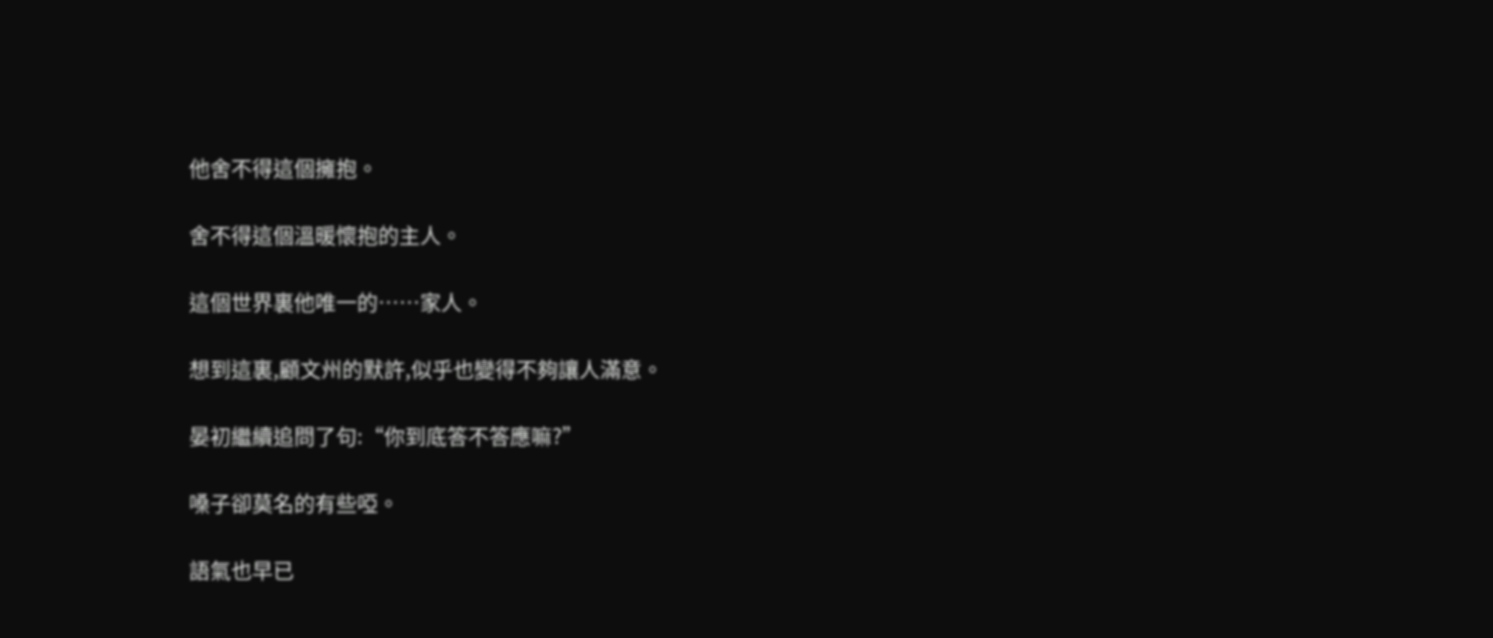他舍不得這個擁抱。

舍不得這個溫暖懷抱的主人。

這個世界裏他唯一的……家人。

想到這裏,顧文州的默許,似乎也變得不夠讓人滿意。

晏初繼續追問了句:“你到底答不答應嘛?”

嗓子卻莫名的有些啞。

語氣也早已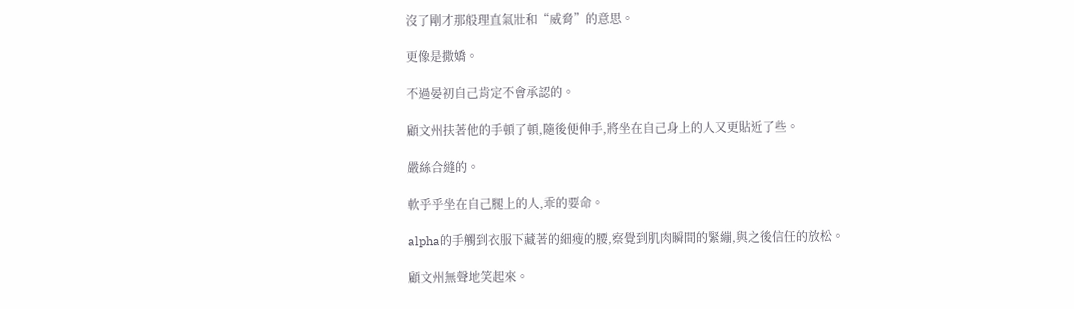沒了剛才那般理直氣壯和“威脅”的意思。

更像是撒嬌。

不過晏初自己肯定不會承認的。

顧文州扶著他的手頓了頓,隨後便伸手,將坐在自己身上的人又更貼近了些。

嚴絲合縫的。

軟乎乎坐在自己腿上的人,乖的要命。

alpha的手觸到衣服下藏著的細瘦的腰,察覺到肌肉瞬間的緊繃,與之後信任的放松。

顧文州無聲地笑起來。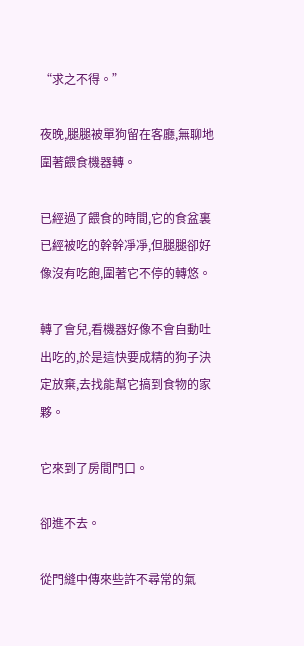“求之不得。”

夜晚,腿腿被單狗留在客廳,無聊地圍著餵食機器轉。

已經過了餵食的時間,它的食盆裏已經被吃的幹幹凈凈,但腿腿卻好像沒有吃飽,圍著它不停的轉悠。

轉了會兒,看機器好像不會自動吐出吃的,於是這快要成精的狗子決定放棄,去找能幫它搞到食物的家夥。

它來到了房間門口。

卻進不去。

從門縫中傳來些許不尋常的氣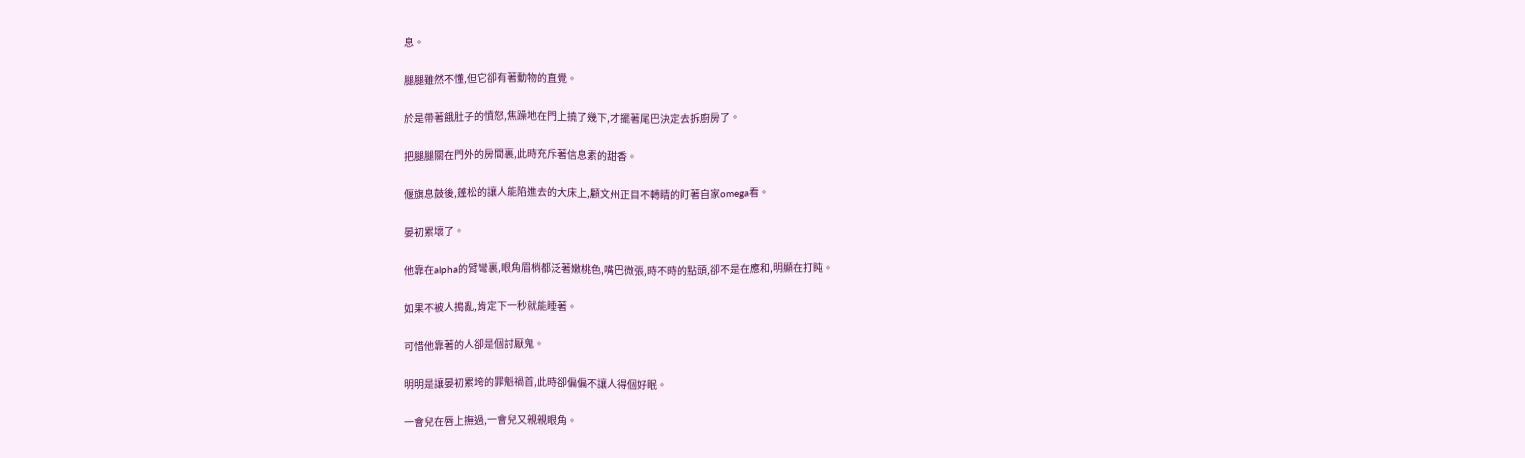息。

腿腿雖然不懂,但它卻有著動物的直覺。

於是帶著餓肚子的憤怒,焦躁地在門上撓了幾下,才擺著尾巴決定去拆廚房了。

把腿腿關在門外的房間裏,此時充斥著信息素的甜香。

偃旗息鼓後,蓬松的讓人能陷進去的大床上,顧文州正目不轉睛的盯著自家omega看。

晏初累壞了。

他靠在alpha的臂彎裏,眼角眉梢都泛著嫩桃色,嘴巴微張,時不時的點頭,卻不是在應和,明顯在打盹。

如果不被人搗亂,肯定下一秒就能睡著。

可惜他靠著的人卻是個討厭鬼。

明明是讓晏初累垮的罪魁禍首,此時卻偏偏不讓人得個好眠。

一會兒在唇上撫過,一會兒又親親眼角。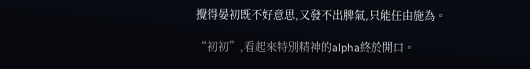攪得晏初既不好意思,又發不出脾氣,只能任由施為。

“初初”,看起來特別精神的alpha終於開口。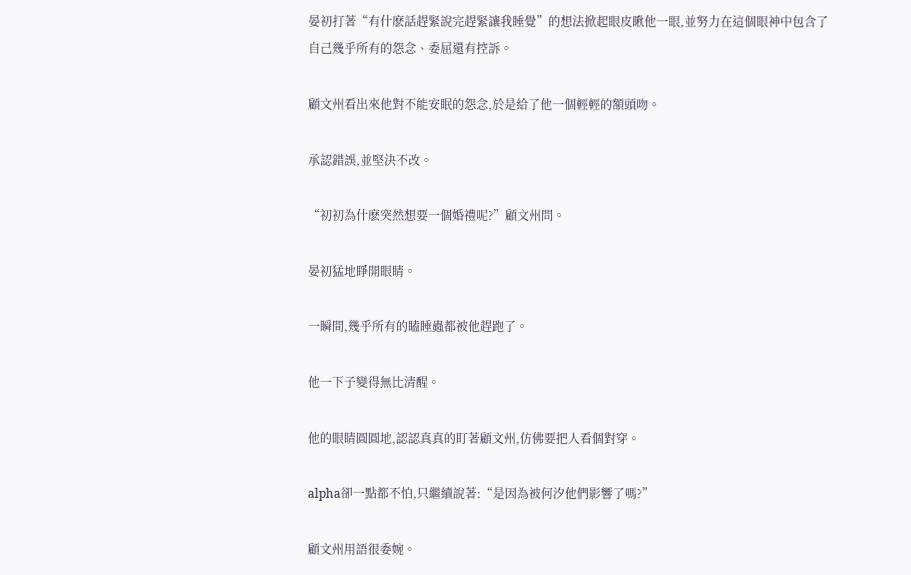晏初打著“有什麽話趕緊說完趕緊讓我睡覺”的想法掀起眼皮瞅他一眼,並努力在這個眼神中包含了自己幾乎所有的怨念、委屈還有控訴。

顧文州看出來他對不能安眠的怨念,於是給了他一個輕輕的額頭吻。

承認錯誤,並堅決不改。

“初初為什麽突然想要一個婚禮呢?”顧文州問。

晏初猛地睜開眼睛。

一瞬間,幾乎所有的瞌睡蟲都被他趕跑了。

他一下子變得無比清醒。

他的眼睛圓圓地,認認真真的盯著顧文州,仿佛要把人看個對穿。

alpha卻一點都不怕,只繼續說著:“是因為被何汐他們影響了嗎?”

顧文州用語很委婉。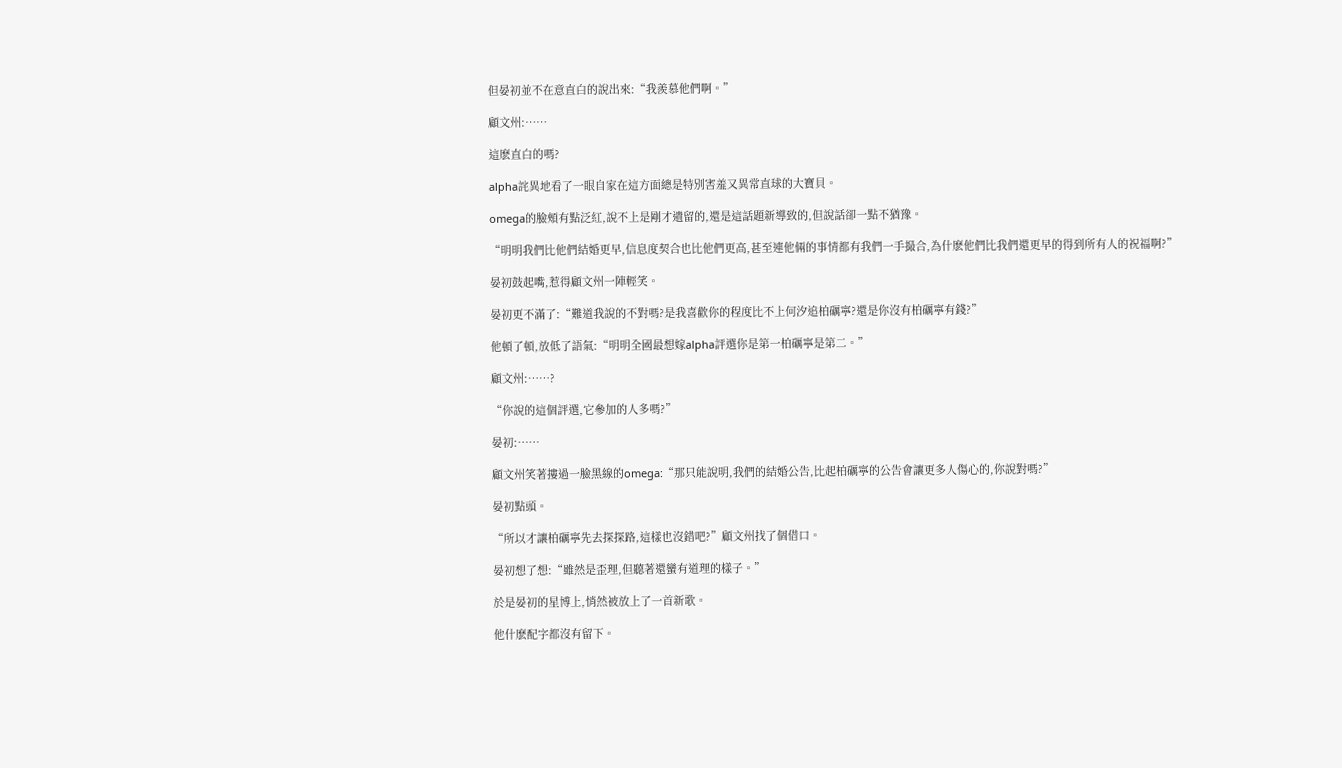但晏初並不在意直白的說出來:“我羨慕他們啊。”

顧文州:……

這麽直白的嗎?

alpha詫異地看了一眼自家在這方面總是特別害羞又異常直球的大寶貝。

omega的臉頰有點泛紅,說不上是剛才遺留的,還是這話題新導致的,但說話卻一點不猶豫。

“明明我們比他們結婚更早,信息度契合也比他們更高,甚至連他倆的事情都有我們一手撮合,為什麽他們比我們還更早的得到所有人的祝福啊?”

晏初鼓起嘴,惹得顧文州一陣輕笑。

晏初更不滿了:“難道我說的不對嗎?是我喜歡你的程度比不上何汐追柏礪寧?還是你沒有柏礪寧有錢?”

他頓了頓,放低了語氣:“明明全國最想嫁alpha評選你是第一柏礪寧是第二。”

顧文州:……?

“你說的這個評選,它參加的人多嗎?”

晏初:……

顧文州笑著摟過一臉黑線的omega:“那只能說明,我們的結婚公告,比起柏礪寧的公告會讓更多人傷心的,你說對嗎?”

晏初點頭。

“所以才讓柏礪寧先去探探路,這樣也沒錯吧?”顧文州找了個借口。

晏初想了想:“雖然是歪理,但聽著還蠻有道理的樣子。”

於是晏初的星博上,悄然被放上了一首新歌。

他什麽配字都沒有留下。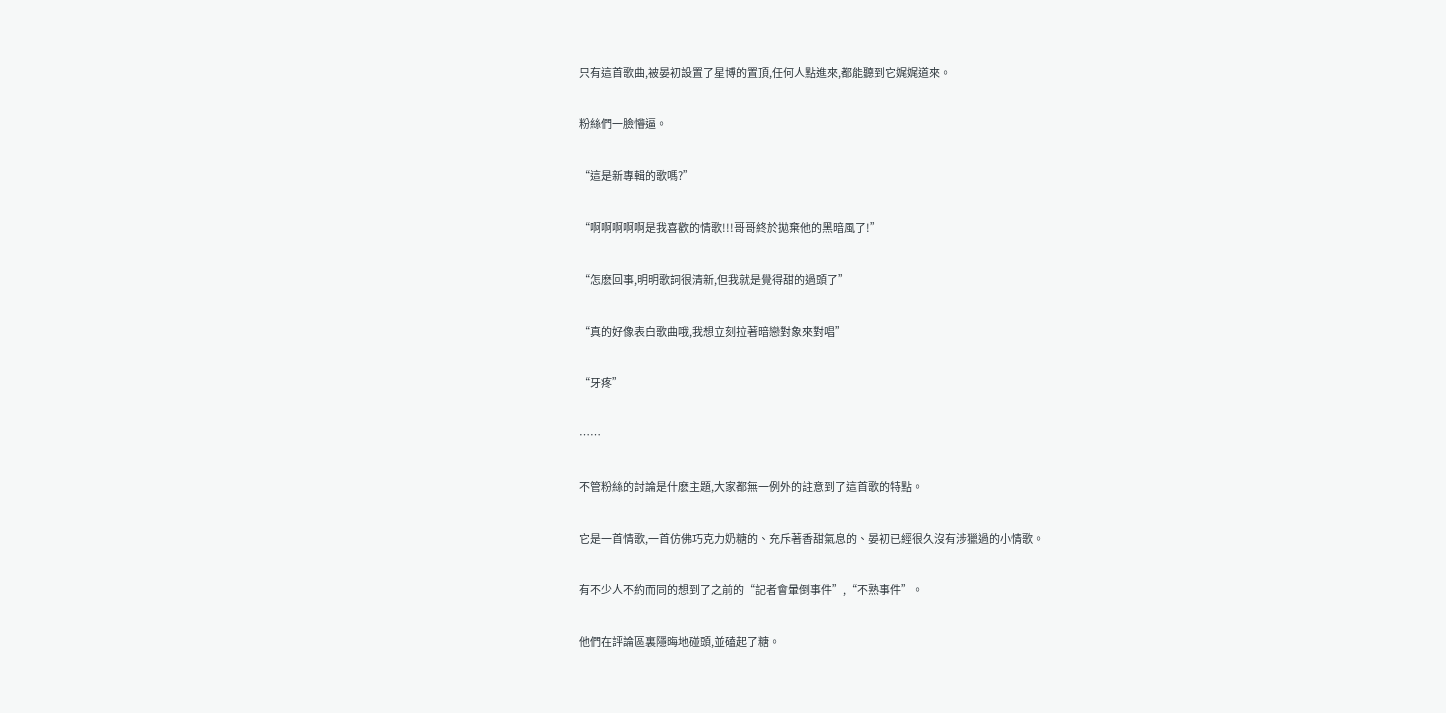只有這首歌曲,被晏初設置了星博的置頂,任何人點進來,都能聽到它娓娓道來。

粉絲們一臉懵逼。

“這是新專輯的歌嗎?”

“啊啊啊啊啊是我喜歡的情歌!!!哥哥終於拋棄他的黑暗風了!”

“怎麽回事,明明歌詞很清新,但我就是覺得甜的過頭了”

“真的好像表白歌曲哦,我想立刻拉著暗戀對象來對唱”

“牙疼”

……

不管粉絲的討論是什麽主題,大家都無一例外的註意到了這首歌的特點。

它是一首情歌,一首仿佛巧克力奶糖的、充斥著香甜氣息的、晏初已經很久沒有涉獵過的小情歌。

有不少人不約而同的想到了之前的“記者會暈倒事件”,“不熟事件”。

他們在評論區裏隱晦地碰頭,並磕起了糖。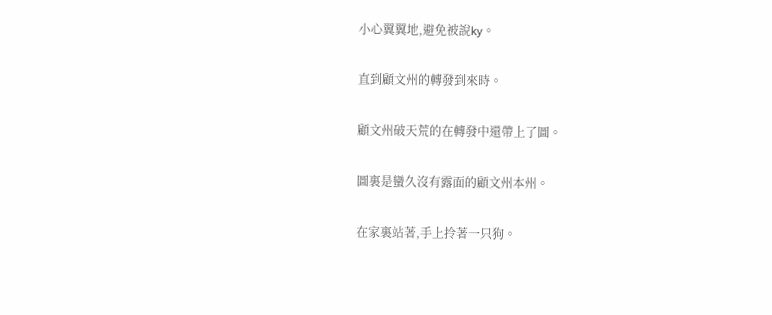小心翼翼地,避免被說ky。

直到顧文州的轉發到來時。

顧文州破天荒的在轉發中還帶上了圖。

圖裏是蠻久沒有露面的顧文州本州。

在家裏站著,手上拎著一只狗。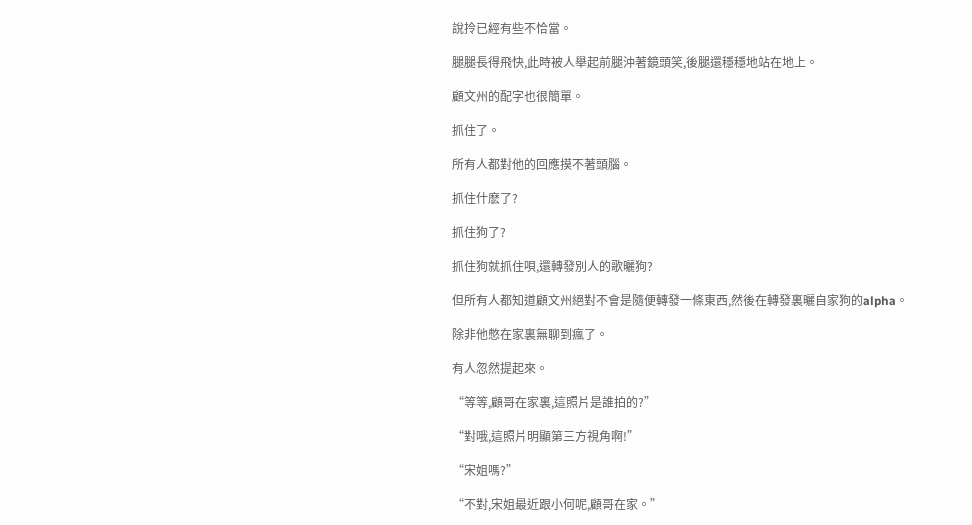說拎已經有些不恰當。

腿腿長得飛快,此時被人舉起前腿沖著鏡頭笑,後腿還穩穩地站在地上。

顧文州的配字也很簡單。

抓住了。

所有人都對他的回應摸不著頭腦。

抓住什麽了?

抓住狗了?

抓住狗就抓住唄,還轉發別人的歌曬狗?

但所有人都知道顧文州絕對不會是隨便轉發一條東西,然後在轉發裏曬自家狗的alpha。

除非他憋在家裏無聊到瘋了。

有人忽然提起來。

“等等,顧哥在家裏,這照片是誰拍的?”

“對哦,這照片明顯第三方視角啊!”

“宋姐嗎?”

“不對,宋姐最近跟小何呢,顧哥在家。”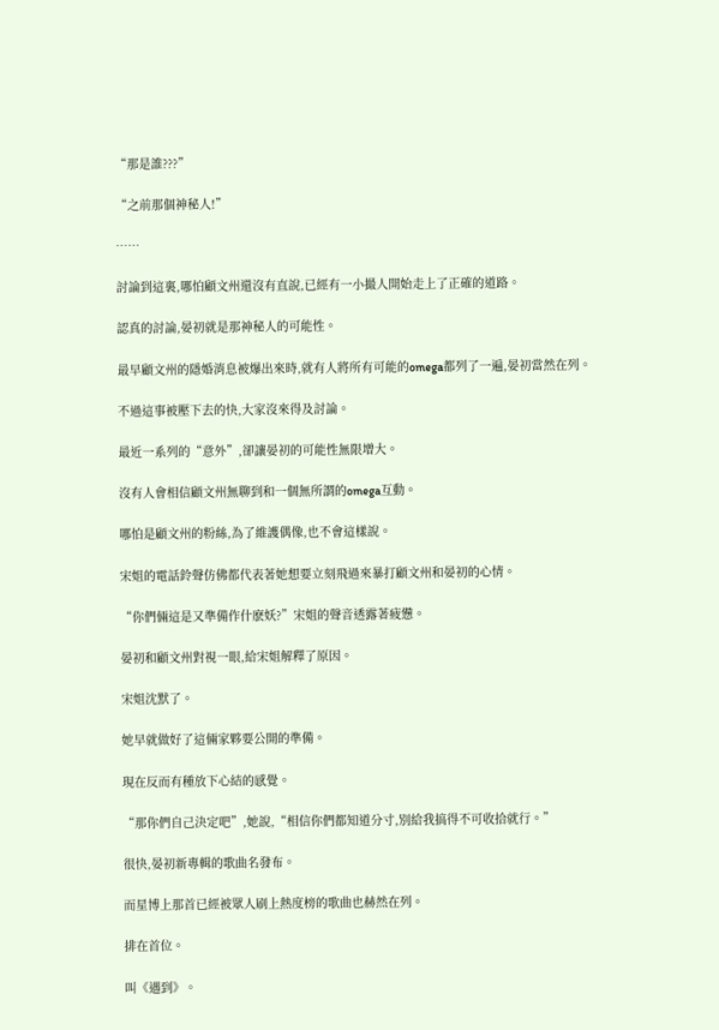“那是誰???”

“之前那個神秘人!”

……

討論到這裏,哪怕顧文州還沒有直說,已經有一小撮人開始走上了正確的道路。

認真的討論,晏初就是那神秘人的可能性。

最早顧文州的隱婚消息被爆出來時,就有人將所有可能的omega都列了一遍,晏初當然在列。

不過這事被壓下去的快,大家沒來得及討論。

最近一系列的“意外”,卻讓晏初的可能性無限增大。

沒有人會相信顧文州無聊到和一個無所謂的omega互動。

哪怕是顧文州的粉絲,為了維護偶像,也不會這樣說。

宋姐的電話鈴聲仿佛都代表著她想要立刻飛過來暴打顧文州和晏初的心情。

“你們倆這是又準備作什麽妖?”宋姐的聲音透露著疲憊。

晏初和顧文州對視一眼,給宋姐解釋了原因。

宋姐沈默了。

她早就做好了這倆家夥要公開的準備。

現在反而有種放下心結的感覺。

“那你們自己決定吧”,她說,“相信你們都知道分寸,別給我搞得不可收拾就行。”

很快,晏初新專輯的歌曲名發布。

而星博上那首已經被眾人刷上熱度榜的歌曲也赫然在列。

排在首位。

叫《遇到》。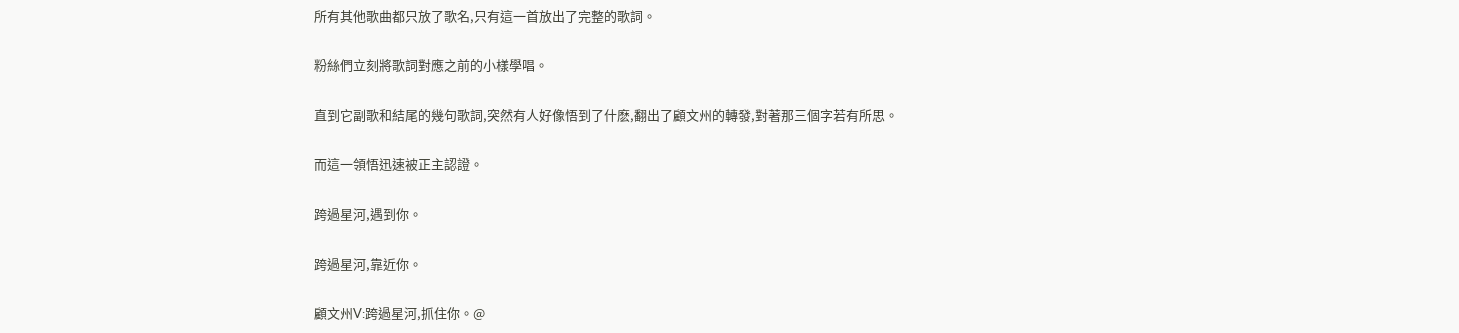所有其他歌曲都只放了歌名,只有這一首放出了完整的歌詞。

粉絲們立刻將歌詞對應之前的小樣學唱。

直到它副歌和結尾的幾句歌詞,突然有人好像悟到了什麽,翻出了顧文州的轉發,對著那三個字若有所思。

而這一領悟迅速被正主認證。

跨過星河,遇到你。

跨過星河,靠近你。

顧文州V:跨過星河,抓住你。@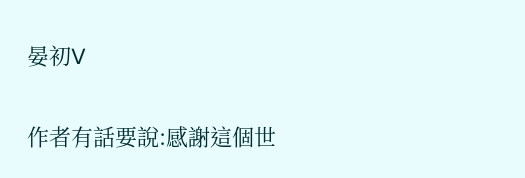晏初V

作者有話要說:感謝這個世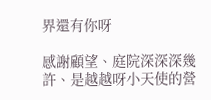界還有你呀

感謝顧望、庭院深深深幾許、是越越呀小天使的營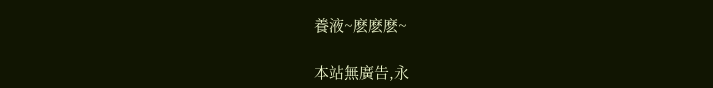養液~麽麽麽~

本站無廣告,永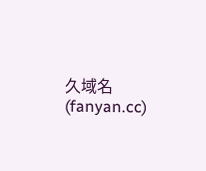久域名(fanyan.cc)